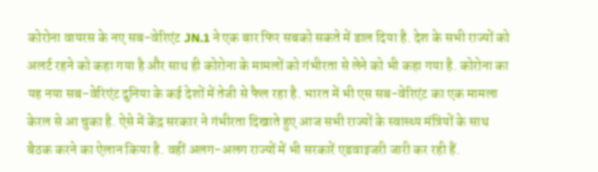कोरोना वायरस के नए सब-वेरिएंट JN.1 ने एक बार फिर सबको सकते में डाल दिया है. देश के सभी राज्यों को अलर्ट रहने को कहा गया है और साथ ही कोरोना के मामलों को गंभीरता से लेने को भी कहा गया है. कोरोना का यह नया सब-वेरिएंट दुनिया के कई देशों में तेजी से फैल रहा है. भारत में भी एस सब-वेरिएंट का एक मामला केरल से आ चुका है. ऐसे में केंद्र सरकार ने गंभीरता दिखाते हुए आज सभी राज्यों के स्वास्थ्य मंत्रियों के साथ बैठक करने का ऐलान किया है. वहीं अलग-अलग राज्यों में भी सरकारें एडवाइजरी जारी कर रही हैं.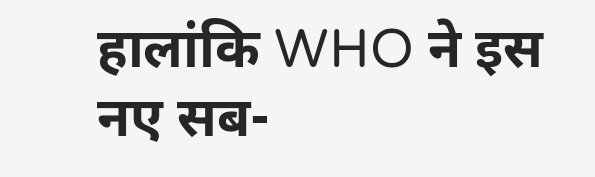हालांकि WHO ने इस नए सब-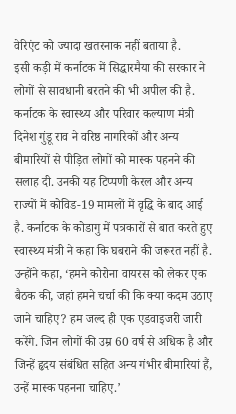वेरिएंट को ज्यादा खतरनाक नहीं बताया है.
इसी कड़ी में कर्नाटक में सिद्धारमैया की सरकार ने लोगों से सावधानी बरतने की भी अपील की है. कर्नाटक के स्वास्थ्य और परिवार कल्याण मंत्री दिनेश गुंडू राव ने वरिष्ठ नागरिकों और अन्य बीमारियों से पीड़ित लोगों को मास्क पहनने की सलाह दी. उनकी यह टिप्पणी केरल और अन्य राज्यों में कोविड-19 मामलों में वृद्धि के बाद आई है. कर्नाटक के कोडागु में पत्रकारों से बात करते हुए स्वास्थ्य मंत्री ने कहा कि घबराने की जरूरत नहीं है.
उन्होंने कहा, ‘हमने कोरोना वायरस को लेकर एक बैठक की, जहां हमने चर्चा की कि क्या कदम उठाए जाने चाहिए? हम जल्द ही एक एडवाइजरी जारी करेंगे. जिन लोगों की उम्र 60 वर्ष से अधिक है और जिन्हें हृदय संबंधित सहित अन्य गंभीर बीमारियां हैं, उन्हें मास्क पहनना चाहिए.’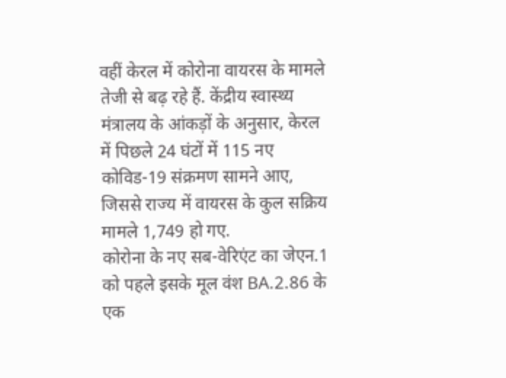वहीं केरल में कोरोना वायरस के मामले तेजी से बढ़ रहे हैं. केंद्रीय स्वास्थ्य मंत्रालय के आंकड़ों के अनुसार, केरल में पिछले 24 घंटों में 115 नए कोविड-19 संक्रमण सामने आए, जिससे राज्य में वायरस के कुल सक्रिय मामले 1,749 हो गए.
कोरोना के नए सब-वेरिएंट का जेएन.1 को पहले इसके मूल वंश BA.2.86 के एक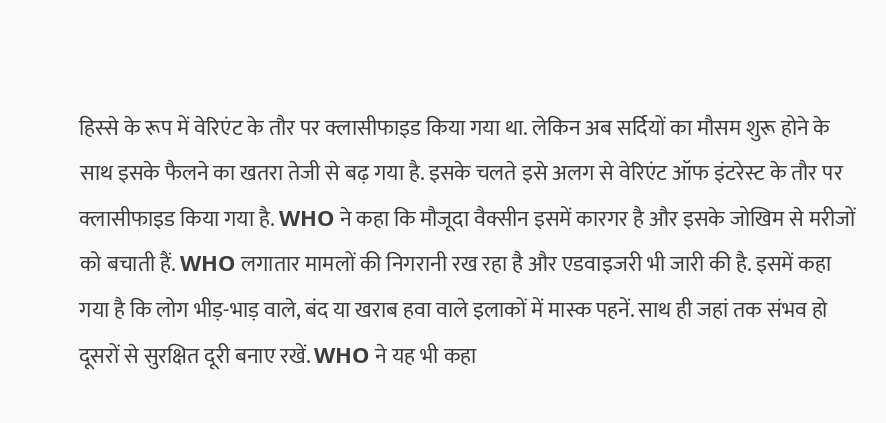हिस्से के रूप में वेरिएंट के तौर पर क्लासीफाइड किया गया था. लेकिन अब सर्दियों का मौसम शुरू होने के साथ इसके फैलने का खतरा तेजी से बढ़ गया है. इसके चलते इसे अलग से वेरिएंट ऑफ इंटरेस्ट के तौर पर क्लासीफाइड किया गया है. WHO ने कहा कि मौजूदा वैक्सीन इसमें कारगर है और इसके जोखिम से मरीजों को बचाती हैं. WHO लगातार मामलों की निगरानी रख रहा है और एडवाइजरी भी जारी की है. इसमें कहा गया है कि लोग भीड़-भाड़ वाले, बंद या खराब हवा वाले इलाकों में मास्क पहनें. साथ ही जहां तक संभव हो दूसरों से सुरक्षित दूरी बनाए रखें. WHO ने यह भी कहा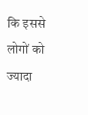कि इससे लोगों को ज्यादा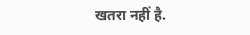खतरा नहीं है.